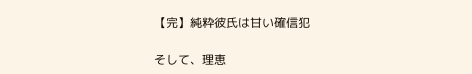【完】純粋彼氏は甘い確信犯

そして、理恵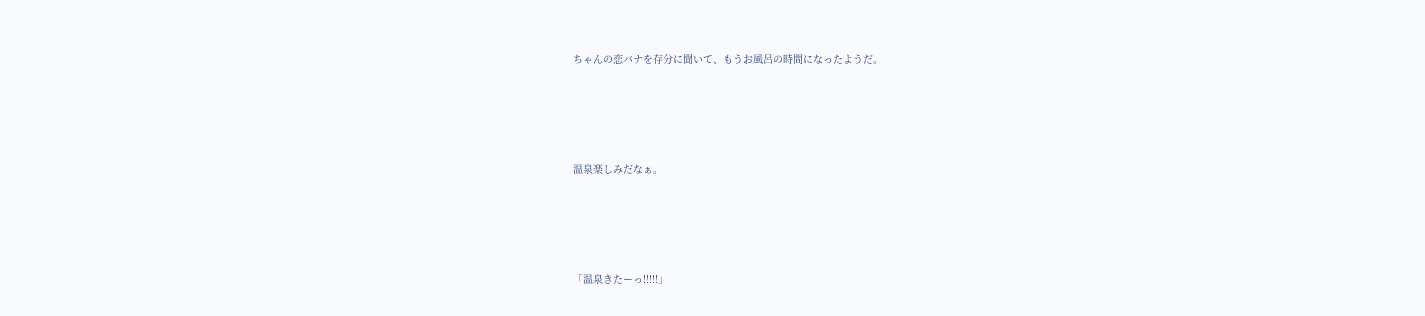ちゃんの恋バナを存分に聞いて、もうお風呂の時間になったようだ。




温泉楽しみだなぁ。




「温泉きたーっ!!!!!」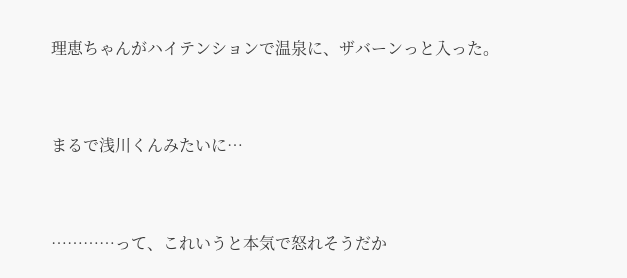理恵ちゃんがハイテンションで温泉に、ザバーンっと入った。




まるで浅川くんみたいに…




…………って、これいうと本気で怒れそうだか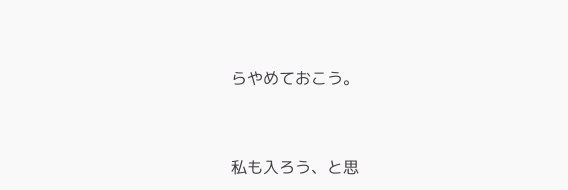らやめておこう。



私も入ろう、と思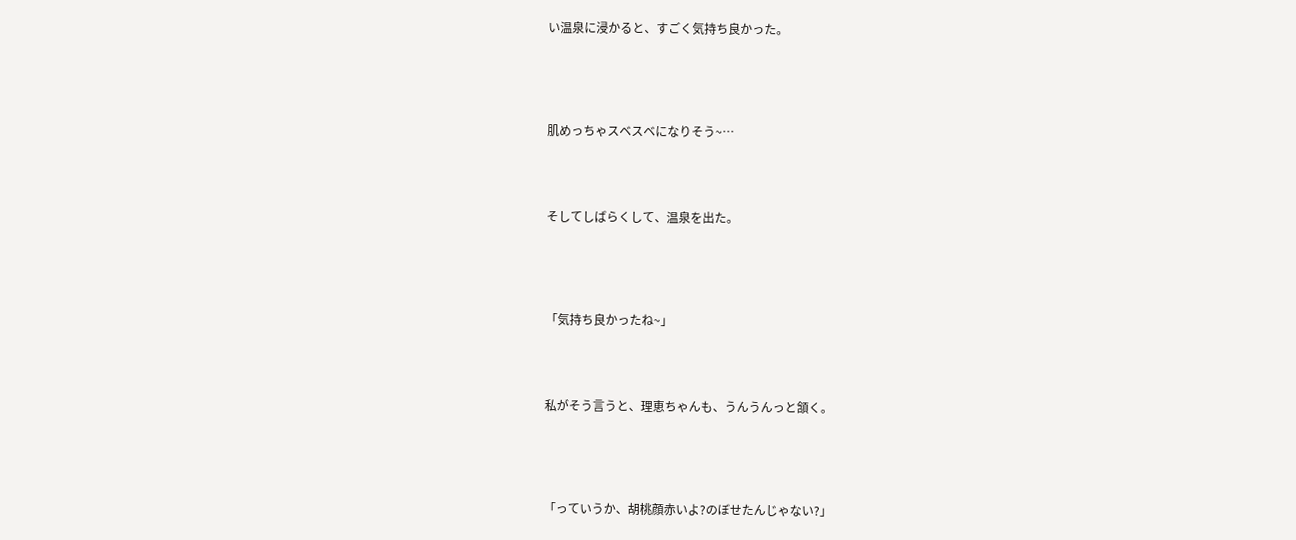い温泉に浸かると、すごく気持ち良かった。





肌めっちゃスベスベになりそう~…




そしてしばらくして、温泉を出た。





「気持ち良かったね~」




私がそう言うと、理恵ちゃんも、うんうんっと頷く。





「っていうか、胡桃顔赤いよ?のぼせたんじゃない?」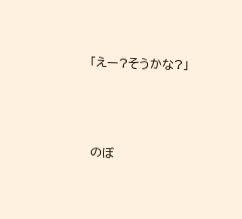「えー?そうかな?」




のぼ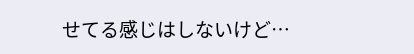せてる感じはしないけど…